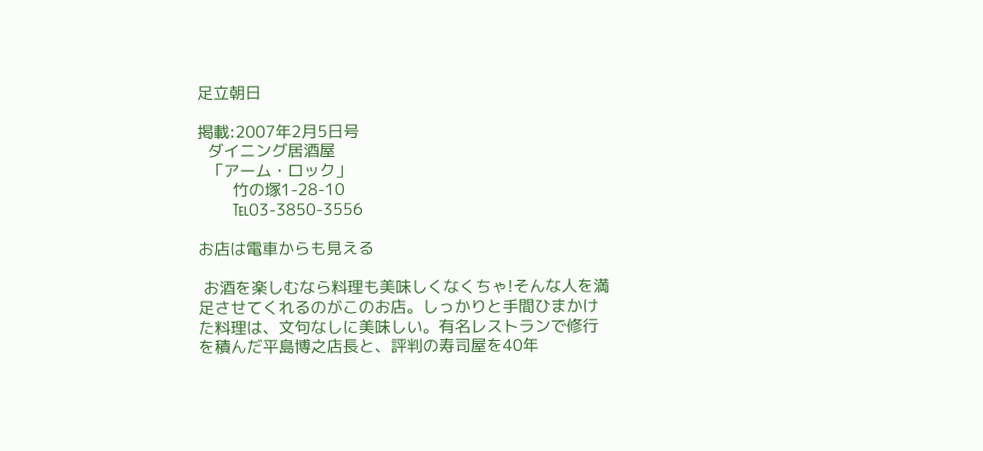足立朝日

掲載:2007年2月5日号
  ダイニング居酒屋
  「アーム・ロック」
       竹の塚1-28-10
       ℡03-3850-3556

お店は電車からも見える

 お酒を楽しむなら料理も美味しくなくちゃ!そんな人を満足させてくれるのがこのお店。しっかりと手間ひまかけた料理は、文句なしに美味しい。有名レストランで修行を積んだ平島博之店長と、評判の寿司屋を40年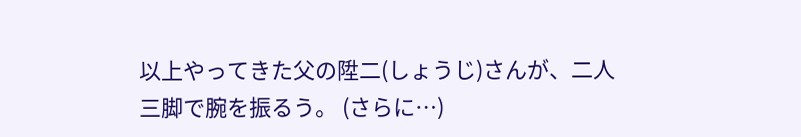以上やってきた父の陞二(しょうじ)さんが、二人三脚で腕を振るう。 (さらに…)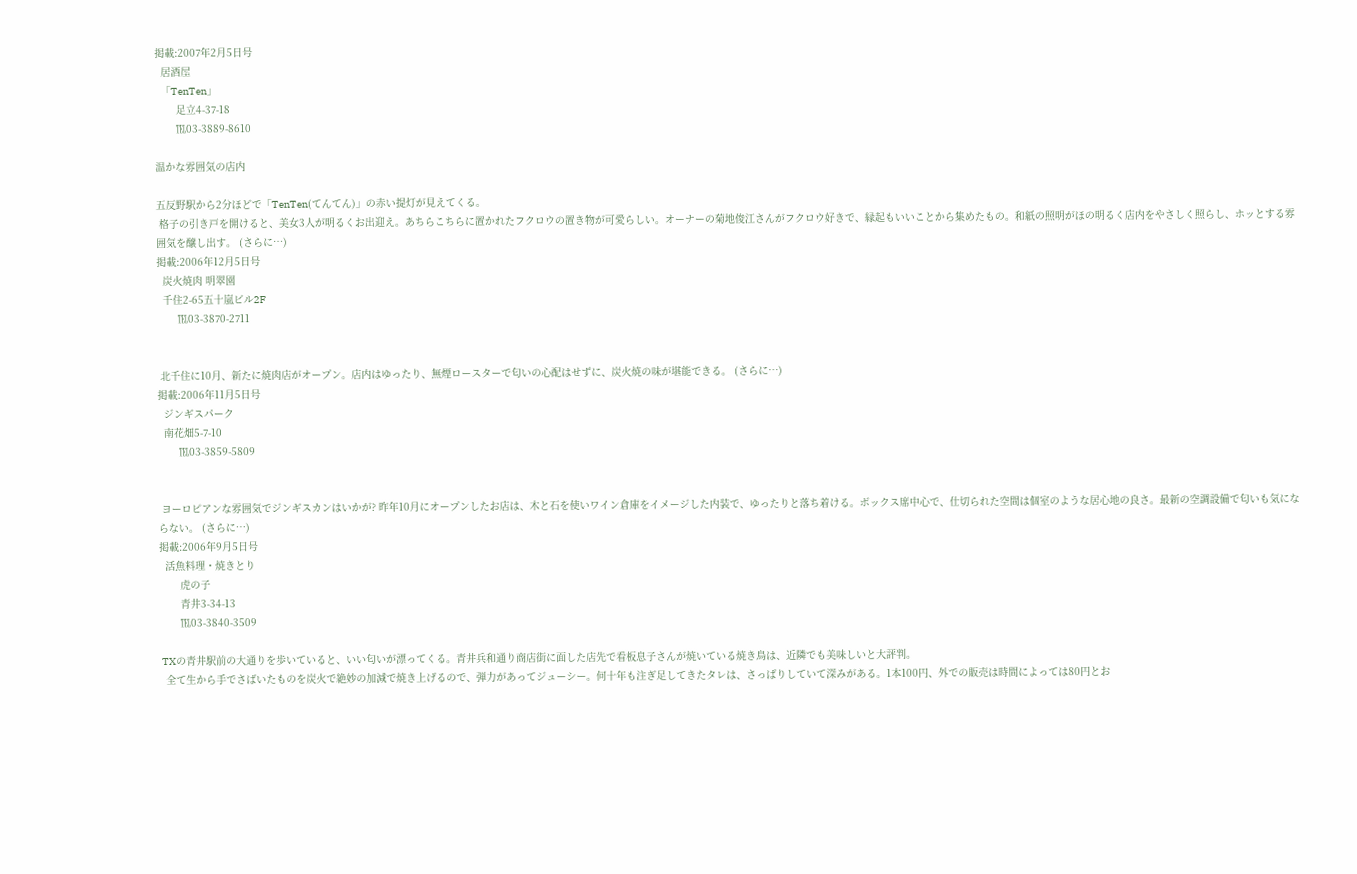掲載:2007年2月5日号
  居酒屋
  「TenTen」
       足立4-37-18
       ℡03-3889-8610

温かな雰囲気の店内

五反野駅から2分ほどで「TenTen(てんてん)」の赤い提灯が見えてくる。
 格子の引き戸を開けると、美女3人が明るくお出迎え。あちらこちらに置かれたフクロウの置き物が可愛らしい。オーナーの菊地俊江さんがフクロウ好きで、縁起もいいことから集めたもの。和紙の照明がほの明るく店内をやさしく照らし、ホッとする雰囲気を醸し出す。 (さらに…)
掲載:2006年12月5日号
  炭火焼肉 明翠園
  千住2-65五十嵐ビル2F
       ℡03-3870-2711


 北千住に10月、新たに焼肉店がオープン。店内はゆったり、無煙ロースターで匂いの心配はせずに、炭火焼の味が堪能できる。 (さらに…)
掲載:2006年11月5日号
  ジンギスパーク
  南花畑5-7-10
       ℡03-3859-5809


 ヨーロピアンな雰囲気でジンギスカンはいかが? 昨年10月にオープンしたお店は、木と石を使いワイン倉庫をイメージした内装で、ゆったりと落ち着ける。ボックス席中心で、仕切られた空間は個室のような居心地の良さ。最新の空調設備で匂いも気にならない。 (さらに…)
掲載:2006年9月5日号
  活魚料理・焼きとり
       虎の子
       青井3-34-13
       ℡03-3840-3509

 TXの青井駅前の大通りを歩いていると、いい匂いが漂ってくる。青井兵和通り商店街に面した店先で看板息子さんが焼いている焼き鳥は、近隣でも美味しいと大評判。
  全て生から手でさばいたものを炭火で絶妙の加減で焼き上げるので、弾力があってジューシー。何十年も注ぎ足してきたタレは、さっぱりしていて深みがある。1本100円、外での販売は時間によっては80円とお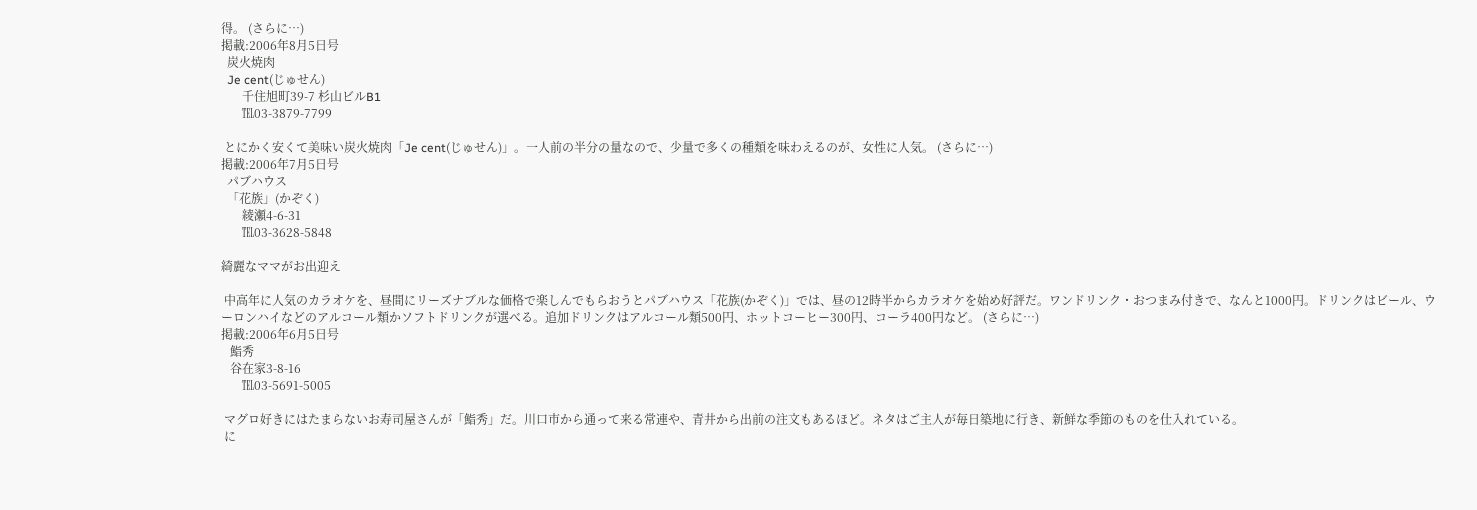得。 (さらに…)
掲載:2006年8月5日号
  炭火焼肉
  Je cent(じゅせん)
       千住旭町39-7 杉山ビルB1
       ℡03-3879-7799

 とにかく安くて美味い炭火焼肉「Je cent(じゅせん)」。一人前の半分の量なので、少量で多くの種類を味わえるのが、女性に人気。 (さらに…)
掲載:2006年7月5日号
  パブハウス
  「花族」(かぞく)
       綾瀬4-6-31
       ℡03-3628-5848

綺麗なママがお出迎え

 中高年に人気のカラオケを、昼間にリーズナブルな価格で楽しんでもらおうとパブハウス「花族(かぞく)」では、昼の12時半からカラオケを始め好評だ。ワンドリンク・おつまみ付きで、なんと1000円。ドリンクはビール、ウーロンハイなどのアルコール類かソフトドリンクが選べる。追加ドリンクはアルコール類500円、ホットコーヒー300円、コーラ400円など。 (さらに…)
掲載:2006年6月5日号
   鮨秀
   谷在家3-8-16
       ℡03-5691-5005

 マグロ好きにはたまらないお寿司屋さんが「鮨秀」だ。川口市から通って来る常連や、青井から出前の注文もあるほど。ネタはご主人が毎日築地に行き、新鮮な季節のものを仕入れている。
 に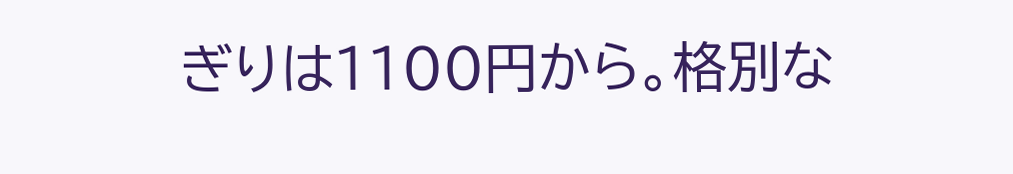ぎりは1100円から。格別な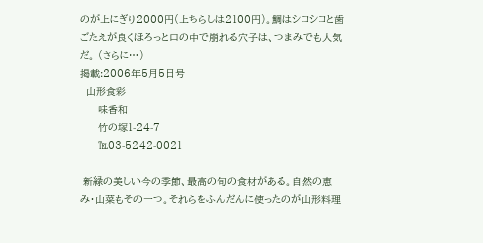のが上にぎり2000円(上ちらしは2100円)。鯛はシコシコと歯ごたえが良くほろっと口の中で崩れる穴子は、つまみでも人気だ。 (さらに…)
掲載:2006年5月5日号
  山形食彩
      味香和
      竹の塚1-24-7
      ℡03-5242-0021

 新緑の美しい今の季節、最高の旬の食材がある。自然の恵み・山菜もその一つ。それらをふんだんに使ったのが山形料理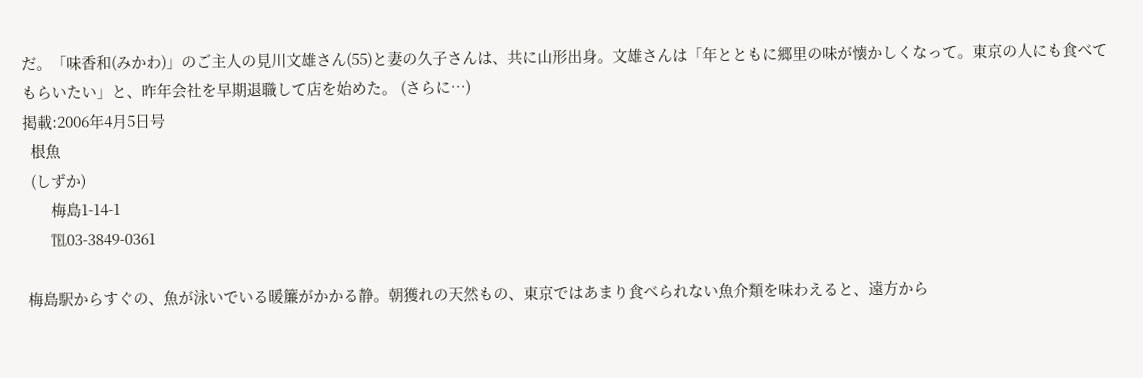だ。「味香和(みかわ)」のご主人の見川文雄さん(55)と妻の久子さんは、共に山形出身。文雄さんは「年とともに郷里の味が懐かしくなって。東京の人にも食べてもらいたい」と、昨年会社を早期退職して店を始めた。 (さらに…)
掲載:2006年4月5日号
  根魚
  (しずか)
       梅島1-14-1
       ℡03-3849-0361

 梅島駅からすぐの、魚が泳いでいる暖簾がかかる静。朝獲れの天然もの、東京ではあまり食べられない魚介類を味わえると、遠方から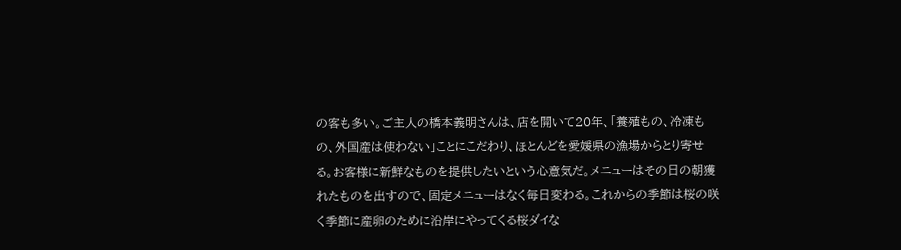の客も多い。ご主人の橋本義明さんは、店を開いて20年、「養殖もの、冷凍もの、外国産は使わない」ことにこだわり、ほとんどを愛媛県の漁場からとり寄せる。お客様に新鮮なものを提供したいという心意気だ。メニューはその日の朝獲れたものを出すので、固定メニューはなく毎日変わる。これからの季節は桜の咲く季節に産卵のために沿岸にやってくる桜ダイな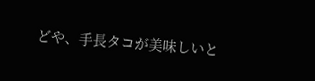どや、手長タコが美味しいと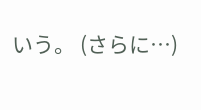いう。 (さらに…)